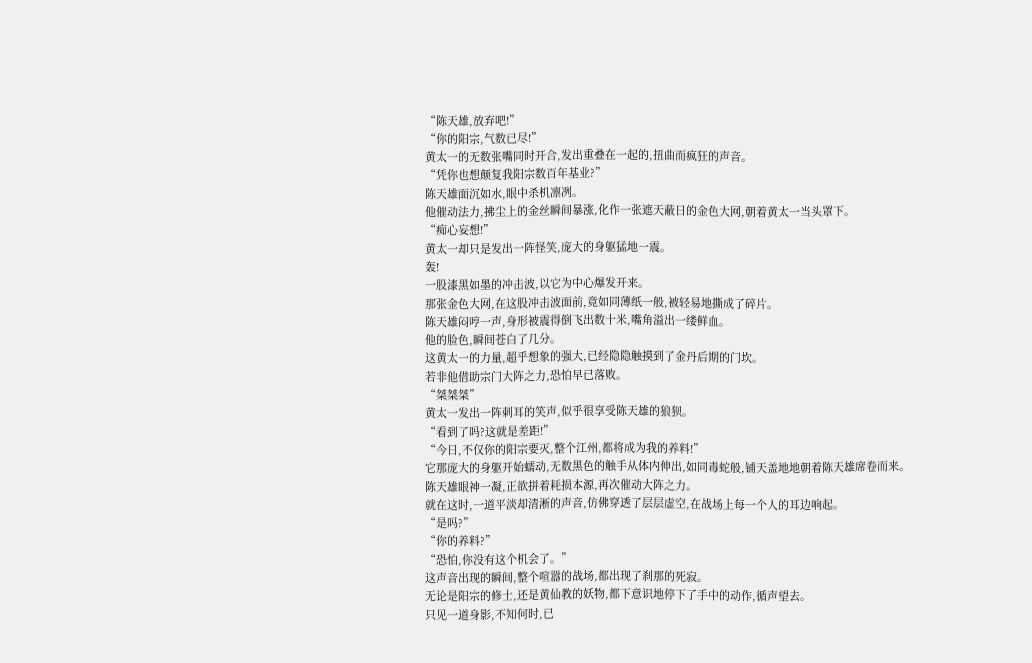“陈天雄,放弃吧!”
“你的阳宗,气数已尽!”
黄太一的无数张嘴同时开合,发出重叠在一起的,扭曲而疯狂的声音。
“凭你也想颠复我阳宗数百年基业?”
陈天雄面沉如水,眼中杀机凛冽。
他催动法力,拂尘上的金丝瞬间暴涨,化作一张遮天蔽日的金色大网,朝着黄太一当头罩下。
“痴心妄想!”
黄太一却只是发出一阵怪笑,庞大的身躯猛地一震。
轰!
一股漆黑如墨的冲击波,以它为中心爆发开来。
那张金色大网,在这股冲击波面前,竟如同薄纸一般,被轻易地撕成了碎片。
陈天雄闷哼一声,身形被震得倒飞出数十米,嘴角溢出一缕鲜血。
他的脸色,瞬间苍白了几分。
这黄太一的力量,超乎想象的强大,已经隐隐触摸到了金丹后期的门坎。
若非他借助宗门大阵之力,恐怕早已落败。
“桀桀桀”
黄太一发出一阵刺耳的笑声,似乎很享受陈天雄的狼狈。
“看到了吗?这就是差距!”
“今日,不仅你的阳宗要灭,整个江州,都将成为我的养料!”
它那庞大的身躯开始蠕动,无数黑色的触手从体内伸出,如同毒蛇般,铺天盖地地朝着陈天雄席卷而来。
陈天雄眼神一凝,正欲拼着耗损本源,再次催动大阵之力。
就在这时,一道平淡却清淅的声音,仿佛穿透了层层虚空,在战场上每一个人的耳边响起。
“是吗?”
“你的养料?”
“恐怕,你没有这个机会了。”
这声音出现的瞬间,整个喧嚣的战场,都出现了刹那的死寂。
无论是阳宗的修士,还是黄仙教的妖物,都下意识地停下了手中的动作,循声望去。
只见一道身影,不知何时,已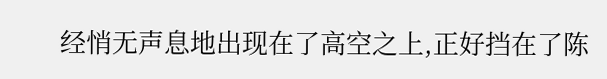经悄无声息地出现在了高空之上,正好挡在了陈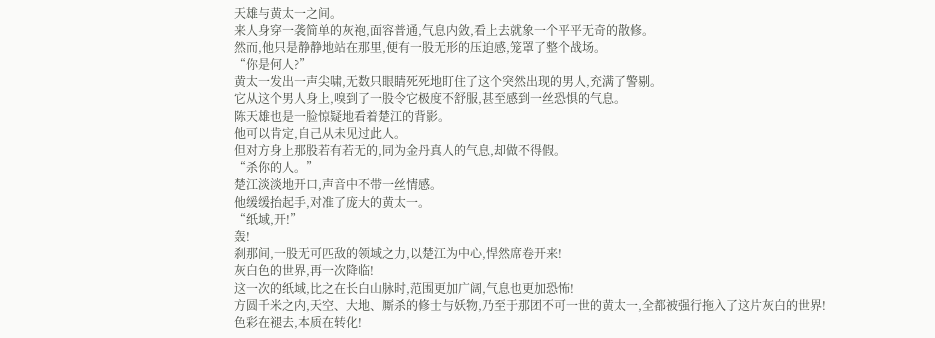天雄与黄太一之间。
来人身穿一袭简单的灰袍,面容普通,气息内敛,看上去就象一个平平无奇的散修。
然而,他只是静静地站在那里,便有一股无形的压迫感,笼罩了整个战场。
“你是何人?”
黄太一发出一声尖啸,无数只眼睛死死地盯住了这个突然出现的男人,充满了警剔。
它从这个男人身上,嗅到了一股令它极度不舒服,甚至感到一丝恐惧的气息。
陈天雄也是一脸惊疑地看着楚江的背影。
他可以肯定,自己从未见过此人。
但对方身上那股若有若无的,同为金丹真人的气息,却做不得假。
“杀你的人。”
楚江淡淡地开口,声音中不带一丝情感。
他缓缓抬起手,对准了庞大的黄太一。
“纸域,开!”
轰!
刹那间,一股无可匹敌的领域之力,以楚江为中心,悍然席卷开来!
灰白色的世界,再一次降临!
这一次的纸域,比之在长白山脉时,范围更加广阔,气息也更加恐怖!
方圆千米之内,天空、大地、厮杀的修士与妖物,乃至于那团不可一世的黄太一,全都被强行拖入了这片灰白的世界!
色彩在褪去,本质在转化!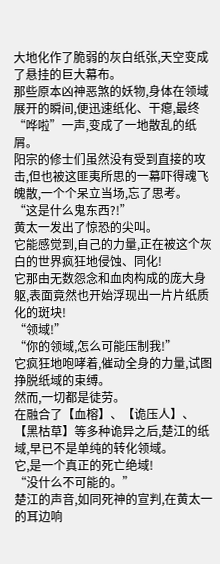大地化作了脆弱的灰白纸张,天空变成了悬挂的巨大幕布。
那些原本凶神恶煞的妖物,身体在领域展开的瞬间,便迅速纸化、干瘪,最终“哗啦”一声,变成了一地散乱的纸屑。
阳宗的修士们虽然没有受到直接的攻击,但也被这匪夷所思的一幕吓得魂飞魄散,一个个呆立当场,忘了思考。
“这是什么鬼东西?!”
黄太一发出了惊恐的尖叫。
它能感觉到,自己的力量,正在被这个灰白的世界疯狂地侵蚀、同化!
它那由无数怨念和血肉构成的庞大身躯,表面竟然也开始浮现出一片片纸质化的斑块!
“领域!”
“你的领域,怎么可能压制我!”
它疯狂地咆哮着,催动全身的力量,试图挣脱纸域的束缚。
然而,一切都是徒劳。
在融合了【血榕】、【诡压人】、【黑枯草】等多种诡异之后,楚江的纸域,早已不是单纯的转化领域。
它,是一个真正的死亡绝域!
“没什么不可能的。”
楚江的声音,如同死神的宣判,在黄太一的耳边响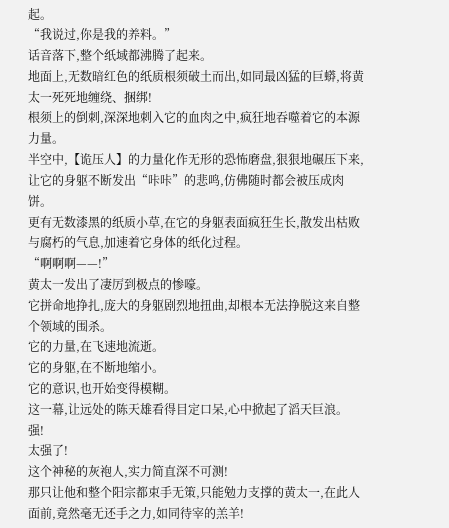起。
“我说过,你是我的养料。”
话音落下,整个纸域都沸腾了起来。
地面上,无数暗红色的纸质根须破土而出,如同最凶猛的巨蟒,将黄太一死死地缠绕、捆绑!
根须上的倒刺,深深地刺入它的血肉之中,疯狂地吞噬着它的本源力量。
半空中,【诡压人】的力量化作无形的恐怖磨盘,狠狠地碾压下来,让它的身躯不断发出“咔咔”的悲鸣,仿佛随时都会被压成肉饼。
更有无数漆黑的纸质小草,在它的身躯表面疯狂生长,散发出枯败与腐朽的气息,加速着它身体的纸化过程。
“啊啊啊——!”
黄太一发出了凄厉到极点的惨嚎。
它拼命地挣扎,庞大的身躯剧烈地扭曲,却根本无法挣脱这来自整个领域的围杀。
它的力量,在飞速地流逝。
它的身躯,在不断地缩小。
它的意识,也开始变得模糊。
这一幕,让远处的陈天雄看得目定口呆,心中掀起了滔天巨浪。
强!
太强了!
这个神秘的灰袍人,实力简直深不可测!
那只让他和整个阳宗都束手无策,只能勉力支撑的黄太一,在此人面前,竟然毫无还手之力,如同待宰的羔羊!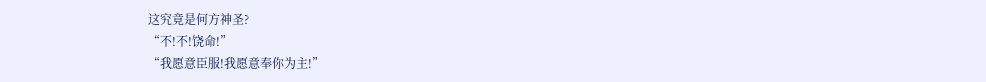这究竟是何方神圣?
“不!不!饶命!”
“我愿意臣服!我愿意奉你为主!”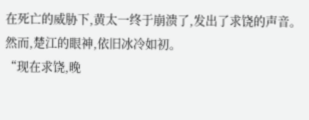在死亡的威胁下,黄太一终于崩溃了,发出了求饶的声音。
然而,楚江的眼神,依旧冰冷如初。
“现在求饶,晚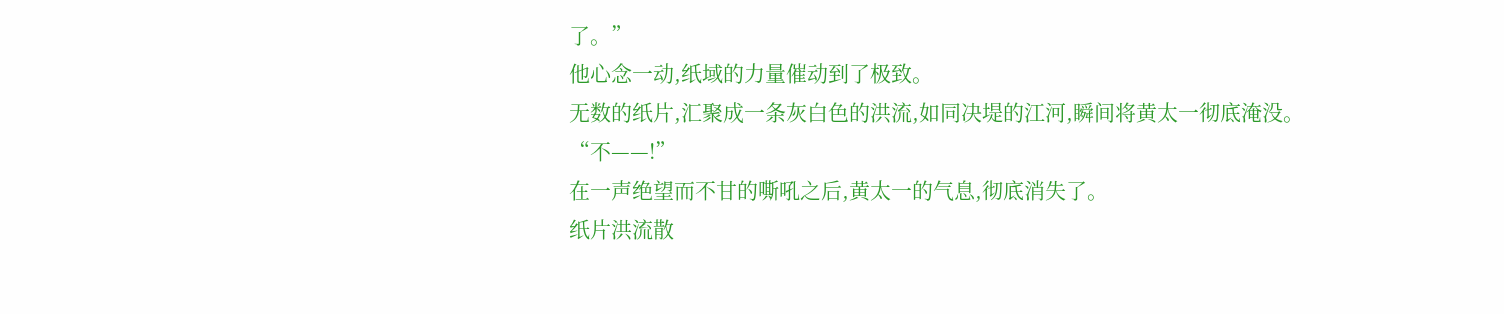了。”
他心念一动,纸域的力量催动到了极致。
无数的纸片,汇聚成一条灰白色的洪流,如同决堤的江河,瞬间将黄太一彻底淹没。
“不——!”
在一声绝望而不甘的嘶吼之后,黄太一的气息,彻底消失了。
纸片洪流散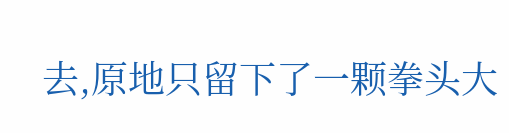去,原地只留下了一颗拳头大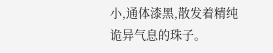小,通体漆黑,散发着精纯诡异气息的珠子。